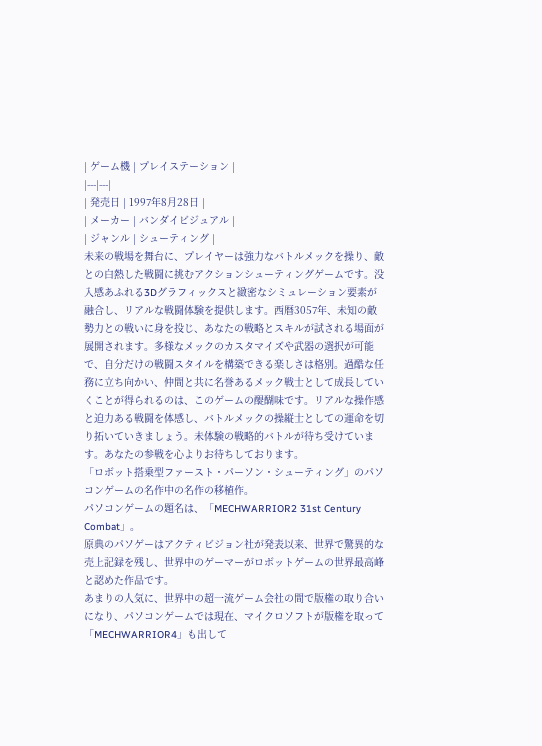| ゲーム機 | プレイステーション |
|---|---|
| 発売日 | 1997年8月28日 |
| メーカー | バンダイビジュアル |
| ジャンル | シューティング |
未来の戦場を舞台に、プレイヤーは強力なバトルメックを操り、敵との白熱した戦闘に挑むアクションシューティングゲームです。没入感あふれる3Dグラフィックスと緻密なシミュレーション要素が融合し、リアルな戦闘体験を提供します。西暦3057年、未知の敵勢力との戦いに身を投じ、あなたの戦略とスキルが試される場面が展開されます。多様なメックのカスタマイズや武器の選択が可能で、自分だけの戦闘スタイルを構築できる楽しさは格別。過酷な任務に立ち向かい、仲間と共に名誉あるメック戦士として成長していくことが得られるのは、このゲームの醍醐味です。リアルな操作感と迫力ある戦闘を体感し、バトルメックの操縦士としての運命を切り拓いていきましょう。未体験の戦略的バトルが待ち受けています。あなたの参戦を心よりお待ちしております。
「ロボット搭乗型ファースト・パーソン・シューティング」のパソコンゲームの名作中の名作の移植作。
パソコンゲームの題名は、「MECHWARRIOR2 31st Century Combat」。
原典のパソゲーはアクティビジョン社が発表以来、世界で驚異的な売上記録を残し、世界中のゲーマーがロボットゲームの世界最高峰と認めた作品です。
あまりの人気に、世界中の超一流ゲーム会社の間で版権の取り合いになり、パソコンゲームでは現在、マイクロソフトが版権を取って「MECHWARRIOR4」も出して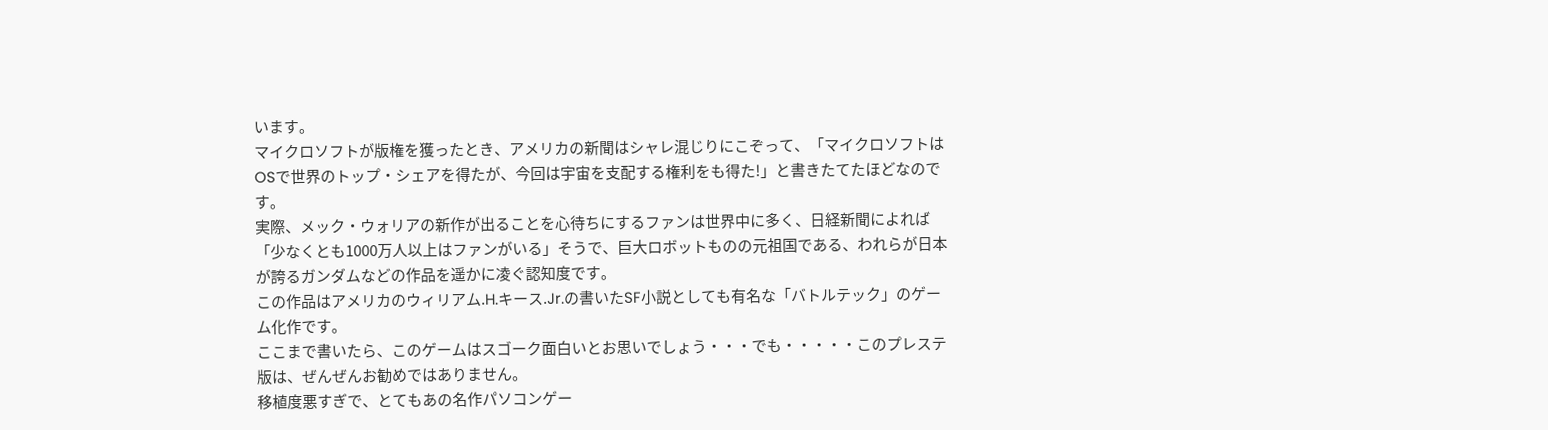います。
マイクロソフトが版権を獲ったとき、アメリカの新聞はシャレ混じりにこぞって、「マイクロソフトはOSで世界のトップ・シェアを得たが、今回は宇宙を支配する権利をも得た!」と書きたてたほどなのです。
実際、メック・ウォリアの新作が出ることを心待ちにするファンは世界中に多く、日経新聞によれば「少なくとも1000万人以上はファンがいる」そうで、巨大ロボットものの元祖国である、われらが日本が誇るガンダムなどの作品を遥かに凌ぐ認知度です。
この作品はアメリカのウィリアム.H.キース.Jr.の書いたSF小説としても有名な「バトルテック」のゲーム化作です。
ここまで書いたら、このゲームはスゴーク面白いとお思いでしょう・・・でも・・・・・このプレステ版は、ぜんぜんお勧めではありません。
移植度悪すぎで、とてもあの名作パソコンゲー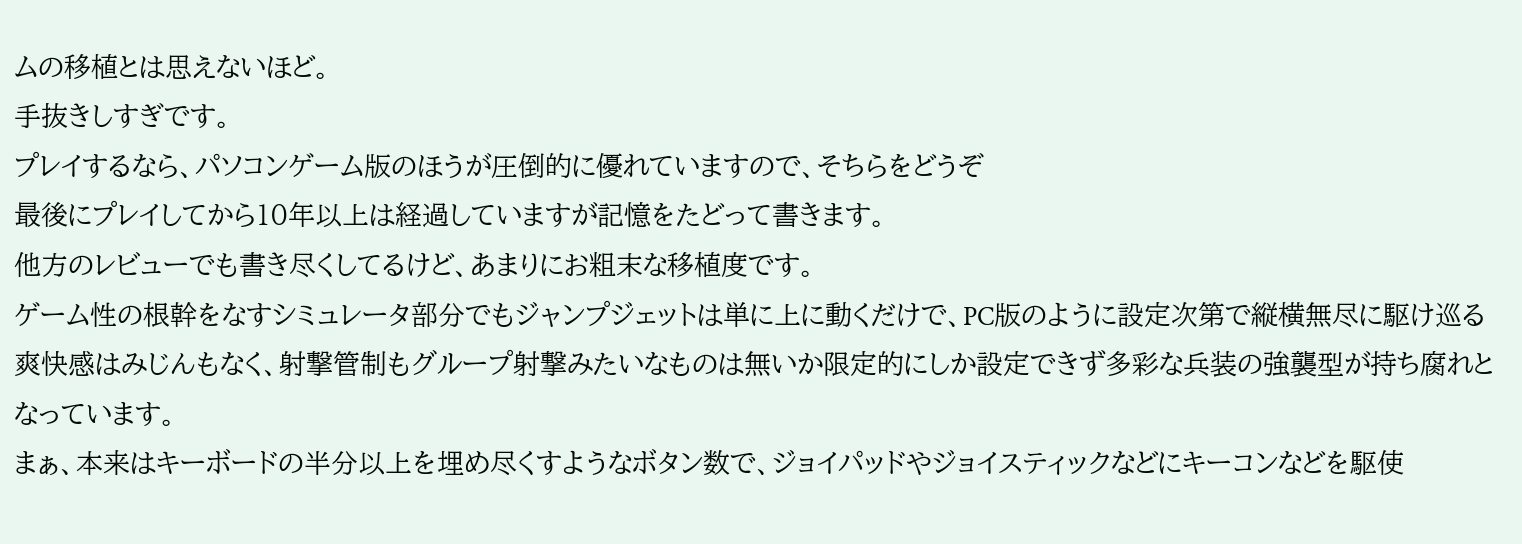ムの移植とは思えないほど。
手抜きしすぎです。
プレイするなら、パソコンゲーム版のほうが圧倒的に優れていますので、そちらをどうぞ
最後にプレイしてから10年以上は経過していますが記憶をたどって書きます。
他方のレビューでも書き尽くしてるけど、あまりにお粗末な移植度です。
ゲーム性の根幹をなすシミュレータ部分でもジャンプジェットは単に上に動くだけで、PC版のように設定次第で縦横無尽に駆け巡る爽快感はみじんもなく、射撃管制もグループ射撃みたいなものは無いか限定的にしか設定できず多彩な兵装の強襲型が持ち腐れとなっています。
まぁ、本来はキーボードの半分以上を埋め尽くすようなボタン数で、ジョイパッドやジョイスティックなどにキーコンなどを駆使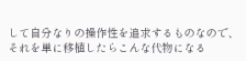して自分なりの操作性を追求するものなので、それを単に移植したらこんな代物になる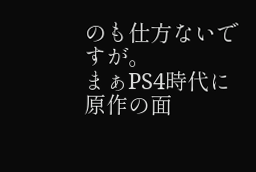のも仕方ないですが。
まぁPS4時代に原作の面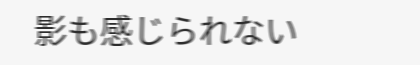影も感じられない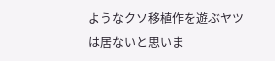ようなクソ移植作を遊ぶヤツは居ないと思いま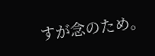すが念のため。